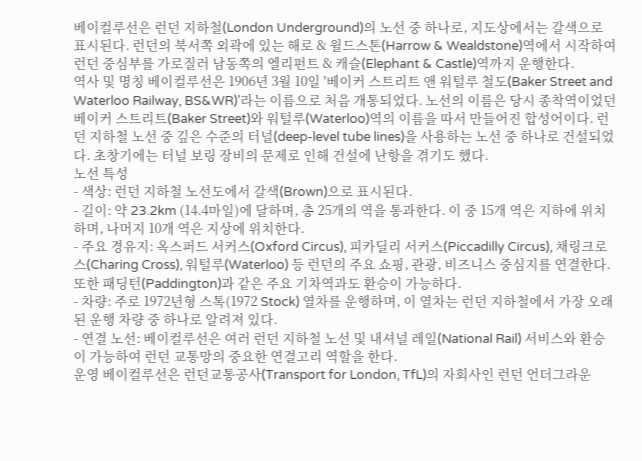베이컬루선은 런던 지하철(London Underground)의 노선 중 하나로, 지도상에서는 갈색으로 표시된다. 런던의 북서쪽 외곽에 있는 해로 & 윌드스톤(Harrow & Wealdstone)역에서 시작하여 런던 중심부를 가로질러 남동쪽의 엘리펀트 & 캐슬(Elephant & Castle)역까지 운행한다.
역사 및 명칭 베이컬루선은 1906년 3월 10일 '베이커 스트리트 앤 워털루 철도(Baker Street and Waterloo Railway, BS&WR)'라는 이름으로 처음 개통되었다. 노선의 이름은 당시 종착역이었던 베이커 스트리트(Baker Street)와 워털루(Waterloo)역의 이름을 따서 만들어진 합성어이다. 런던 지하철 노선 중 깊은 수준의 터널(deep-level tube lines)을 사용하는 노선 중 하나로 건설되었다. 초창기에는 터널 보링 장비의 문제로 인해 건설에 난항을 겪기도 했다.
노선 특성
- 색상: 런던 지하철 노선도에서 갈색(Brown)으로 표시된다.
- 길이: 약 23.2km (14.4마일)에 달하며, 총 25개의 역을 통과한다. 이 중 15개 역은 지하에 위치하며, 나머지 10개 역은 지상에 위치한다.
- 주요 경유지: 옥스퍼드 서커스(Oxford Circus), 피카딜리 서커스(Piccadilly Circus), 채링크로스(Charing Cross), 워털루(Waterloo) 등 런던의 주요 쇼핑, 관광, 비즈니스 중심지를 연결한다. 또한 패딩턴(Paddington)과 같은 주요 기차역과도 환승이 가능하다.
- 차량: 주로 1972년형 스톡(1972 Stock) 열차를 운행하며, 이 열차는 런던 지하철에서 가장 오래된 운행 차량 중 하나로 알려져 있다.
- 연결 노선: 베이컬루선은 여러 런던 지하철 노선 및 내셔널 레일(National Rail) 서비스와 환승이 가능하여 런던 교통망의 중요한 연결고리 역할을 한다.
운영 베이컬루선은 런던교통공사(Transport for London, TfL)의 자회사인 런던 언더그라운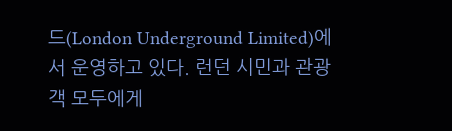드(London Underground Limited)에서 운영하고 있다. 런던 시민과 관광객 모두에게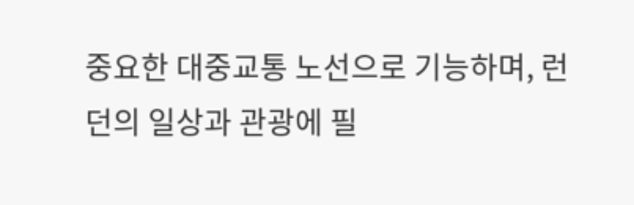중요한 대중교통 노선으로 기능하며, 런던의 일상과 관광에 필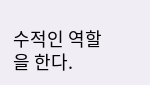수적인 역할을 한다.